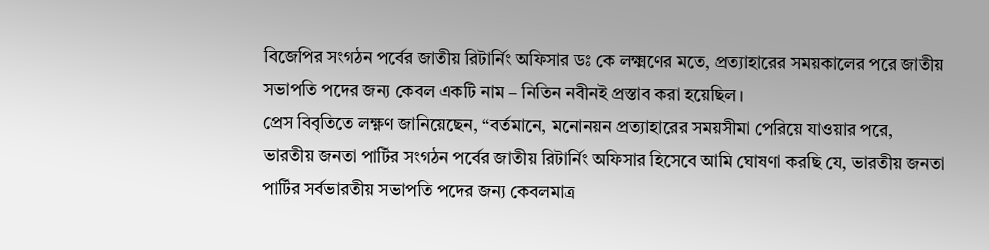বিজেপির সংগঠন পর্বের জাতীয় রিটার্নিং অফিসার ডঃ কে লক্ষ্মণের মতে, প্রত্যাহারের সময়কালের পরে জাতীয় সভাপতি পদের জন্য কেবল একটি নাম – নিতিন নবীনই প্রস্তাব করা হয়েছিল।
প্রেস বিবৃতিতে লক্ষ্ণণ জানিয়েছেন, “বর্তমানে, মনোনয়ন প্রত্যাহারের সময়সীমা পেরিয়ে যাওয়ার পরে, ভারতীয় জনতা পার্টির সংগঠন পর্বের জাতীয় রিটার্নিং অফিসার হিসেবে আমি ঘোষণা করছি যে, ভারতীয় জনতা পার্টির সর্বভারতীয় সভাপতি পদের জন্য কেবলমাত্র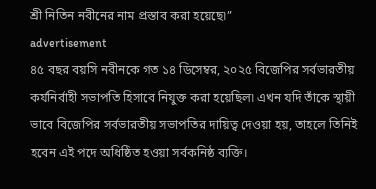শ্রী নিতিন নবীনের নাম প্রস্তাব করা হয়েছে৷”
advertisement
৪৫ বছর বয়সি নবীনকে গত ১৪ ডিসেম্বর, ২০২৫ বিজেপির সর্বভারতীয় কর্যনির্বাহী সভাপতি হিসাবে নিযুক্ত করা হয়েছিল৷ এখন যদি তাঁকে স্থায়ী ভাবে বিজেপির সর্বভারতীয় সভাপতির দায়িত্ব দেওয়া হয়, তাহলে তিনিই হবেন এই পদে অধিষ্ঠিত হওয়া সর্বকনিষ্ঠ ব্যক্তি।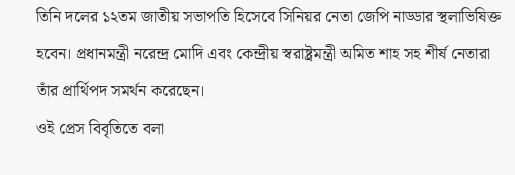তিনি দলের ১২তম জাতীয় সভাপতি হিসেবে সিনিয়র নেতা জেপি নাড্ডার স্থলাভিষিক্ত হবেন। প্রধানমন্ত্রী নরেন্দ্র মোদি এবং কেন্দ্রীয় স্বরাষ্ট্রমন্ত্রী অমিত শাহ সহ শীর্ষ নেতারা তাঁর প্রার্থিপদ সমর্থন করেছেন।
ওই প্রেস বিবৃতিতে বলা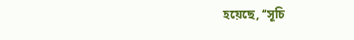হয়েছে, ‘‘সূচি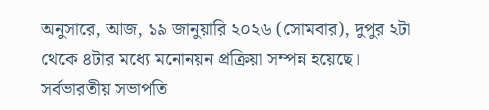অনুসারে, আজ, ১৯ জানুয়ারি ২০২৬ (সোমবার), দুপুর ২টা থেকে ৪টার মধ্যে মনোনয়ন প্রক্রিয়া সম্পন্ন হয়েছে। সর্বভারতীয় সভাপতি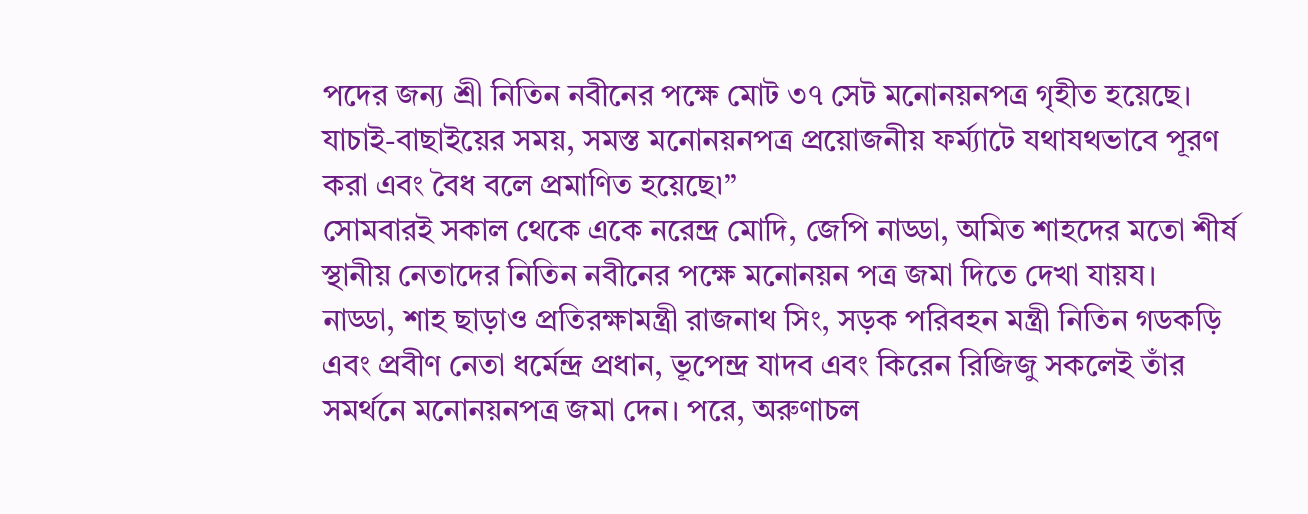পদের জন্য শ্রী নিতিন নবীনের পক্ষে মোট ৩৭ সেট মনোনয়নপত্র গৃহীত হয়েছে। যাচাই-বাছাইয়ের সময়, সমস্ত মনোনয়নপত্র প্রয়োজনীয় ফর্ম্যাটে যথাযথভাবে পূরণ করা এবং বৈধ বলে প্রমাণিত হয়েছে৷’’
সোমবারই সকাল থেকে একে নরেন্দ্র মোদি, জেপি নাড্ডা, অমিত শাহদের মতো শীর্ষ স্থানীয় নেতাদের নিতিন নবীনের পক্ষে মনোনয়ন পত্র জমা দিতে দেখা যায়য।
নাড্ডা, শাহ ছাড়াও প্রতিরক্ষামন্ত্রী রাজনাথ সিং, সড়ক পরিবহন মন্ত্রী নিতিন গডকড়ি এবং প্রবীণ নেতা ধর্মেন্দ্র প্রধান, ভূপেন্দ্র যাদব এবং কিরেন রিজিজু সকলেই তাঁর সমর্থনে মনোনয়নপত্র জমা দেন। পরে, অরুণাচল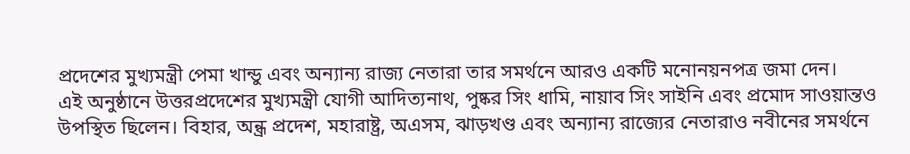প্রদেশের মুখ্যমন্ত্রী পেমা খান্ডু এবং অন্যান্য রাজ্য নেতারা তার সমর্থনে আরও একটি মনোনয়নপত্র জমা দেন।
এই অনুষ্ঠানে উত্তরপ্রদেশের মুখ্যমন্ত্রী যোগী আদিত্যনাথ, পুষ্কর সিং ধামি, নায়াব সিং সাইনি এবং প্রমোদ সাওয়ান্তও উপস্থিত ছিলেন। বিহার, অন্ধ্র প্রদেশ, মহারাষ্ট্র, অএসম, ঝাড়খণ্ড এবং অন্যান্য রাজ্যের নেতারাও নবীনের সমর্থনে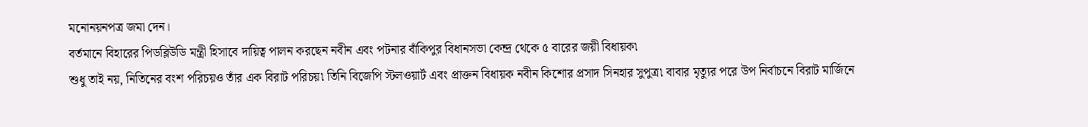মনোনয়নপত্র জমা দেন।
বর্তমানে বিহারের পিডব্লিউডি মন্ত্রী হিসাবে দায়িত্ব পালন করছেন নবীন এবং পটনার বাঁকিপুর বিধানসভা কেন্দ্র থেকে ৫ বারের জয়ী বিধায়ক৷
শুধু তাই নয়, নিতিনের বংশ পরিচয়ও তাঁর এক বিরাট পরিচয়৷ তিনি বিজেপি স্টলওয়ার্ট এবং প্রাক্তন বিধায়ক নবীন কিশোর প্রসাদ সিনহার সুপুত্র৷ বাবার মৃত্যুর পরে উপ নির্বাচনে বিরাট মার্জিনে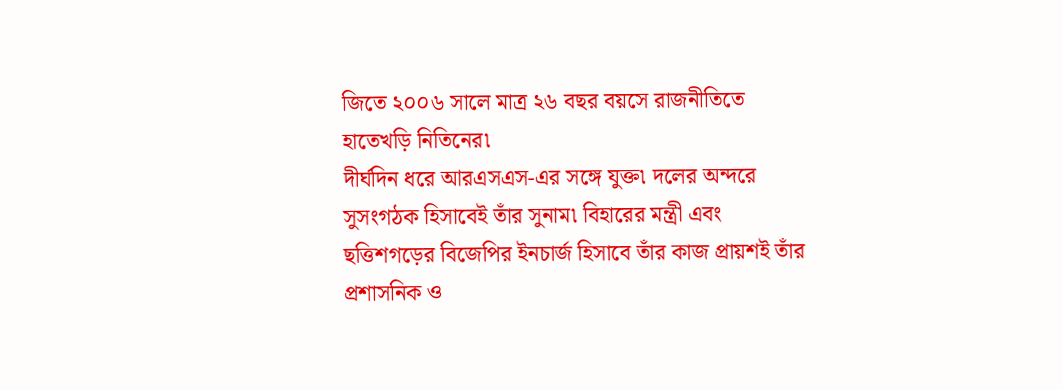জিতে ২০০৬ সালে মাত্র ২৬ বছর বয়সে রাজনীতিতে হাতেখড়ি নিতিনের৷
দীর্ঘদিন ধরে আরএসএস-এর সঙ্গে যুক্ত৷ দলের অন্দরে সুসংগঠক হিসাবেই তাঁর সুনাম৷ বিহারের মন্ত্রী এবং ছত্তিশগড়ের বিজেপির ইনচার্জ হিসাবে তাঁর কাজ প্রায়শই তাঁর প্রশাসনিক ও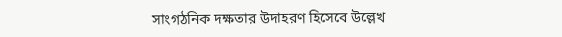সাংগঠনিক দক্ষতার উদাহরণ হিসেবে উল্লেখ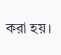করা হয়।